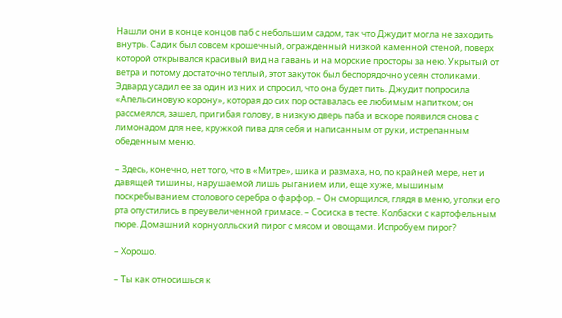Нашли они в конце концов паб с небольшим садом, так что Джудит могла не заходить внутрь. Садик был совсем крошечный, огражденный низкой каменной стеной, поверх которой открывался красивый вид на гавань и на морские просторы за нею. Укрытый от ветра и потому достаточно теплый, этот закуток был беспорядочно усеян столиками. Эдвард усадил ее за один из них и спросил, что она будет пить. Джудит попросила «Апельсиновую корону», которая до сих пор оставалась ее любимым напитком; он рассмеялся, зашел, пригибая голову, в низкую дверь паба и вскоре появился снова с лимонадом для нее, кружкой пива для себя и написанным от руки, истрепанным обеденным меню.

– Здесь, конечно, нет того, что в «Митре», шика и размаха, но, по крайней мере, нет и давящей тишины, нарушаемой лишь рыганием или, еще хуже, мышиным поскребыванием столового серебра о фарфор. – Он сморщился, глядя в меню, уголки его рта опустились в преувеличенной гримасе. – Сосиска в тесте. Колбаски с картофельным пюре. Домашний корнуолльский пирог с мясом и овощами. Испробуем пирог?

– Хорошо.

– Ты как относишься к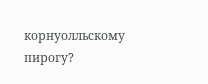корнуолльскому пирогу?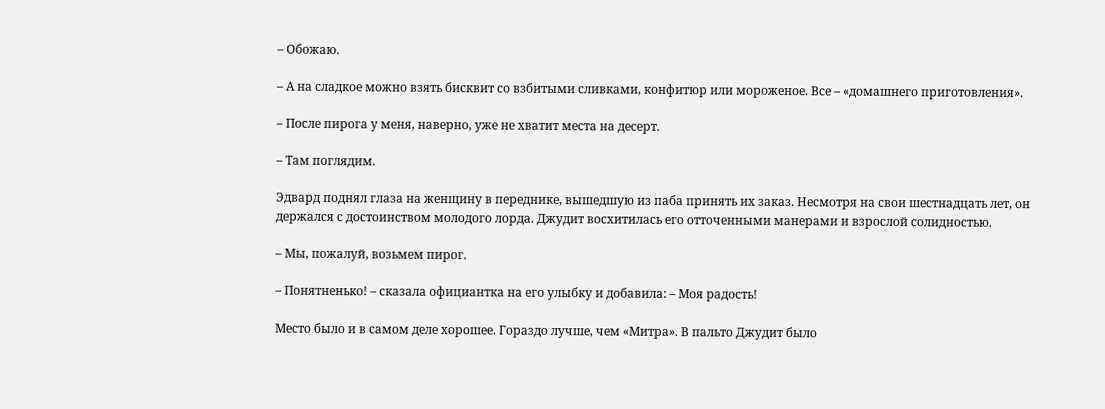– Обожаю.

– А на сладкое можно взять бисквит со взбитыми сливками, конфитюр или мороженое. Все – «домашнего приготовления».

– После пирога у меня, наверно, уже не хватит места на десерт.

– Там поглядим.

Эдвард поднял глаза на женщину в переднике, вышедшую из паба принять их заказ. Несмотря на свои шестнадцать лет, он держался с достоинством молодого лорда. Джудит восхитилась его отточенными манерами и взрослой солидностью.

– Мы, пожалуй, возьмем пирог.

– Понятненько! – сказала официантка на его улыбку и добавила: – Моя радость!

Место было и в самом деле хорошее. Гораздо лучше, чем «Митра». В пальто Джудит было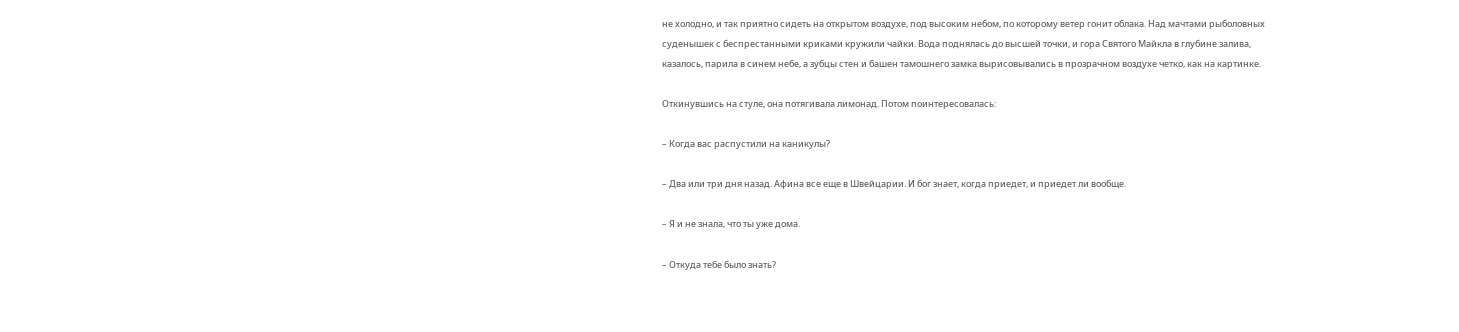не холодно, и так приятно сидеть на открытом воздухе, под высоким небом, по которому ветер гонит облака. Над мачтами рыболовных суденышек с беспрестанными криками кружили чайки. Вода поднялась до высшей точки, и гора Святого Майкла в глубине залива, казалось, парила в синем небе, а зубцы стен и башен тамошнего замка вырисовывались в прозрачном воздухе четко, как на картинке.

Откинувшись на стуле, она потягивала лимонад. Потом поинтересовалась:

– Когда вас распустили на каникулы?

– Два или три дня назад. Афина все еще в Швейцарии. И бог знает, когда приедет, и приедет ли вообще.

– Я и не знала, что ты уже дома.

– Откуда тебе было знать?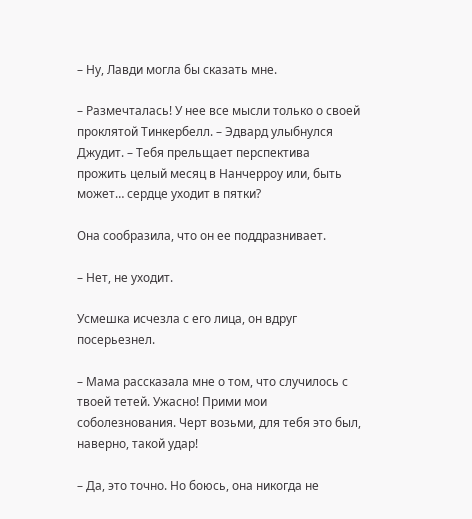– Ну, Лавди могла бы сказать мне.

– Размечталась! У нее все мысли только о своей проклятой Тинкербелл. – Эдвард улыбнулся Джудит. – Тебя прельщает перспектива прожить целый месяц в Нанчерроу или, быть может… сердце уходит в пятки?

Она сообразила, что он ее поддразнивает.

– Нет, не уходит.

Усмешка исчезла с его лица, он вдруг посерьезнел.

– Мама рассказала мне о том, что случилось с твоей тетей. Ужасно! Прими мои соболезнования. Черт возьми, для тебя это был, наверно, такой удар!

– Да, это точно. Но боюсь, она никогда не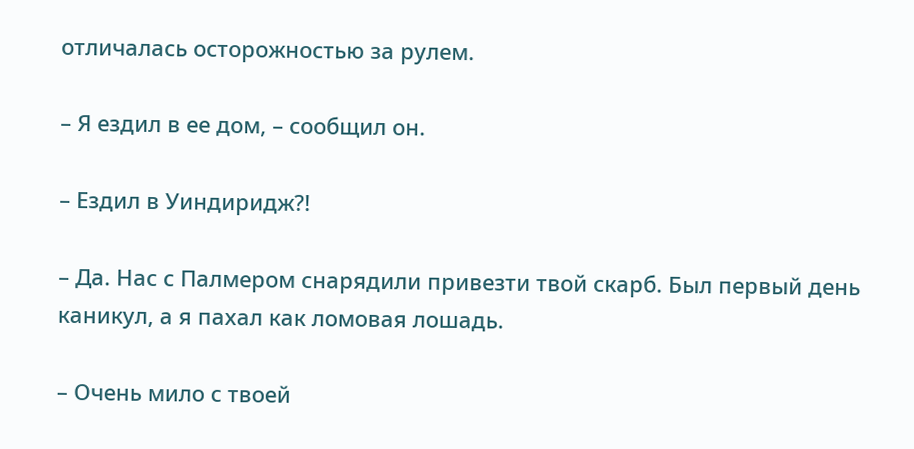отличалась осторожностью за рулем.

– Я ездил в ее дом, – сообщил он.

– Ездил в Уиндиридж?!

– Да. Нас с Палмером снарядили привезти твой скарб. Был первый день каникул, а я пахал как ломовая лошадь.

– Очень мило с твоей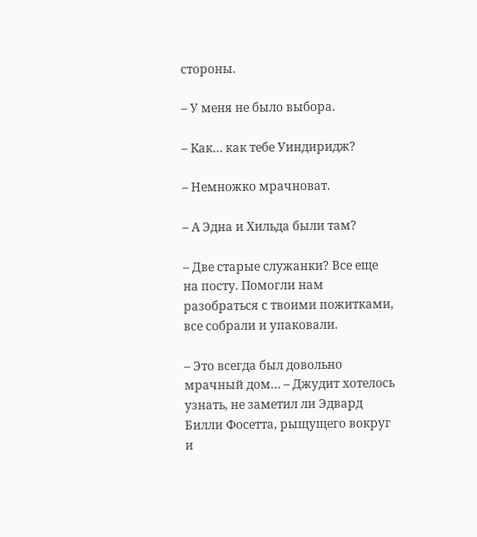стороны.

– У меня не было выбора.

– Как… как тебе Уиндиридж?

– Немножко мрачноват.

– А Эдна и Хильда были там?

– Две старые служанки? Все еще на посту. Помогли нам разобраться с твоими пожитками, все собрали и упаковали.

– Это всегда был довольно мрачный дом… – Джудит хотелось узнать, не заметил ли Эдвард Билли Фосетта, рыщущего вокруг и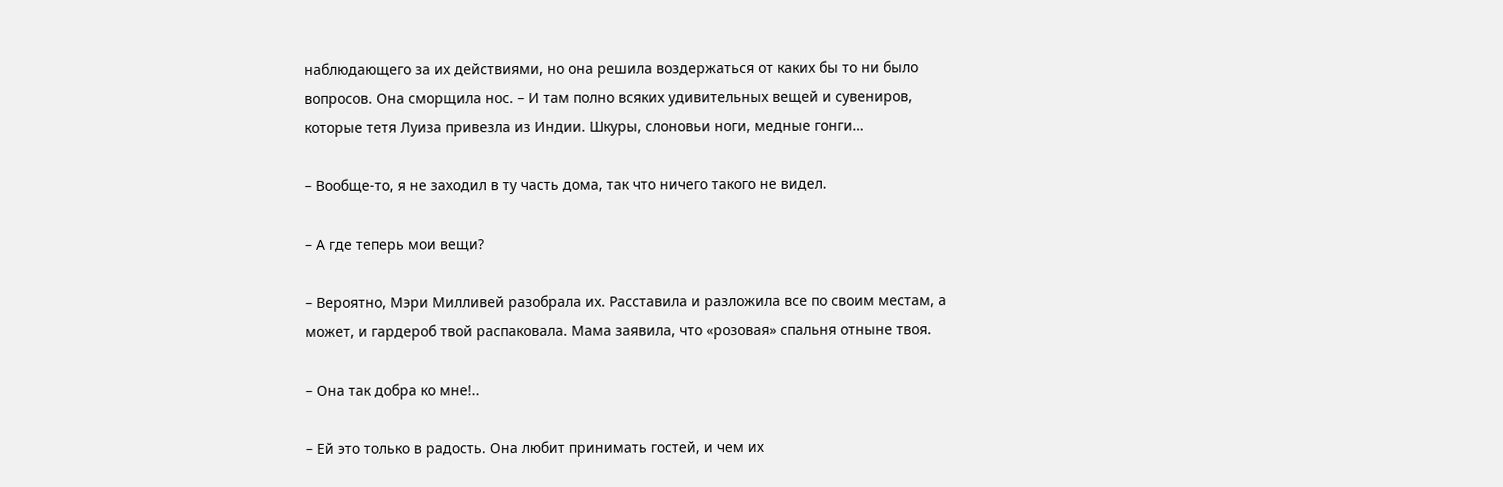наблюдающего за их действиями, но она решила воздержаться от каких бы то ни было вопросов. Она сморщила нос. – И там полно всяких удивительных вещей и сувениров, которые тетя Луиза привезла из Индии. Шкуры, слоновьи ноги, медные гонги…

– Вообще-то, я не заходил в ту часть дома, так что ничего такого не видел.

– А где теперь мои вещи?

– Вероятно, Мэри Милливей разобрала их. Расставила и разложила все по своим местам, а может, и гардероб твой распаковала. Мама заявила, что «розовая» спальня отныне твоя.

– Она так добра ко мне!..

– Ей это только в радость. Она любит принимать гостей, и чем их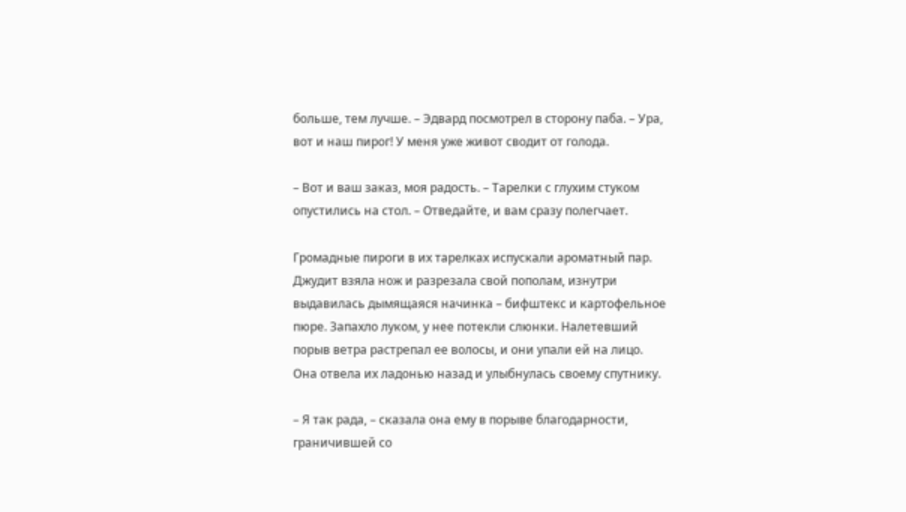больше, тем лучше. – Эдвард посмотрел в сторону паба. – Ура, вот и наш пирог! У меня уже живот сводит от голода.

– Вот и ваш заказ, моя радость. – Тарелки с глухим стуком опустились на стол. – Отведайте, и вам сразу полегчает.

Громадные пироги в их тарелках испускали ароматный пар. Джудит взяла нож и разрезала свой пополам, изнутри выдавилась дымящаяся начинка – бифштекс и картофельное пюре. Запахло луком, у нее потекли слюнки. Налетевший порыв ветра растрепал ее волосы, и они упали ей на лицо. Она отвела их ладонью назад и улыбнулась своему спутнику.

– Я так рада, – сказала она ему в порыве благодарности, граничившей со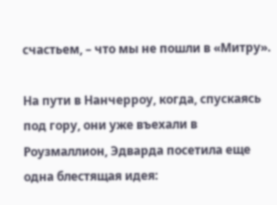счастьем, – что мы не пошли в «Митру».

На пути в Нанчерроу, когда, спускаясь под гору, они уже въехали в Роузмаллион, Эдварда посетила еще одна блестящая идея: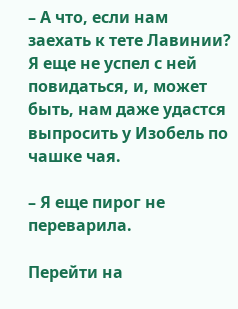– А что, если нам заехать к тете Лавинии? Я еще не успел с ней повидаться, и, может быть, нам даже удастся выпросить у Изобель по чашке чая.

– Я еще пирог не переварила.

Перейти на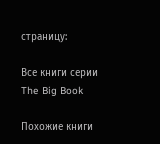страницу:

Все книги серии The Big Book

Похожие книги